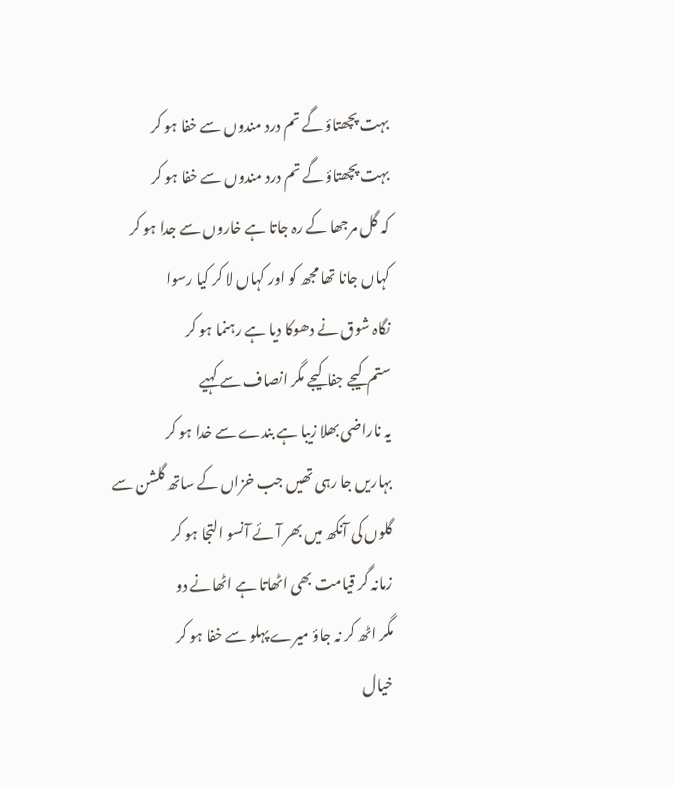بہت پچھتاؤ گے تم درد مندوں سے خفا ہو کر
بہت پچھتاؤ گے تم درد مندوں سے خفا ہو کر
کہ گل مرجھا کے رہ جاتا ہے خاروں سے جدا ہو کر
کہاں جانا تھا مجھ کو اور کہاں لا کر کیا رسوا
نگاہ شوق نے دھوکا دیا ہے رہنما ہو کر
ستم کیجے جفا کیجے مگر انصاف سے کہیے
یہ ناراضی بھلا زیبا ہے بندے سے خدا ہو کر
بہاریں جا رہی تھیں جب خزاں کے ساتھ گلشن سے
گلوں کی آنکھ میں بھر آئے آنسو التجا ہو کر
زمانہ گر قیامت بھی اٹھاتا ہے اٹھانے دو
مگر اٹھ کر نہ جاؤ میرے پہلو سے خفا ہو کر
خیال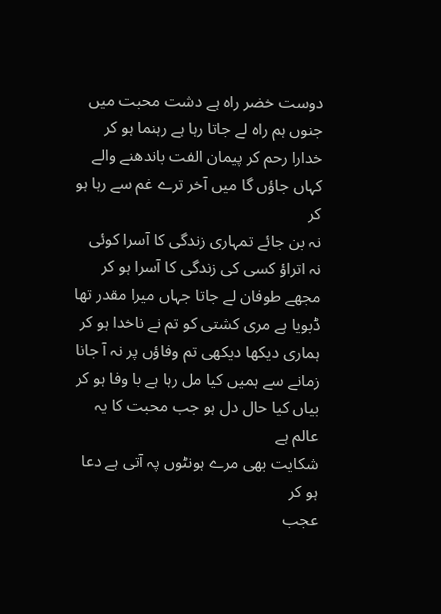دوست خضر راہ ہے دشت محبت میں
جنوں ہم راہ لے جاتا رہا ہے رہنما ہو کر
خدارا رحم کر پیمان الفت باندھنے والے
کہاں جاؤں گا میں آخر ترے غم سے رہا ہو کر
نہ بن جائے تمہاری زندگی کا آسرا کوئی
نہ اتراؤ کسی کی زندگی کا آسرا ہو کر
مجھے طوفان لے جاتا جہاں میرا مقدر تھا
ڈبویا ہے مری کشتی کو تم نے ناخدا ہو کر
ہماری دیکھا دیکھی تم وفاؤں پر نہ آ جانا
زمانے سے ہمیں کیا مل رہا ہے با وفا ہو کر
بیاں کیا حال دل ہو جب محبت کا یہ عالم ہے
شکایت بھی مرے ہونٹوں پہ آتی ہے دعا ہو کر
عجب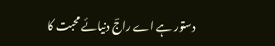دستور ہے اے راجؔ دنیائے محبت کا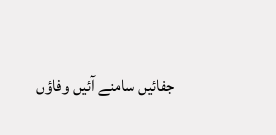جفائیں سامنے آئیں وفاؤں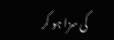کی سزا ہو کر